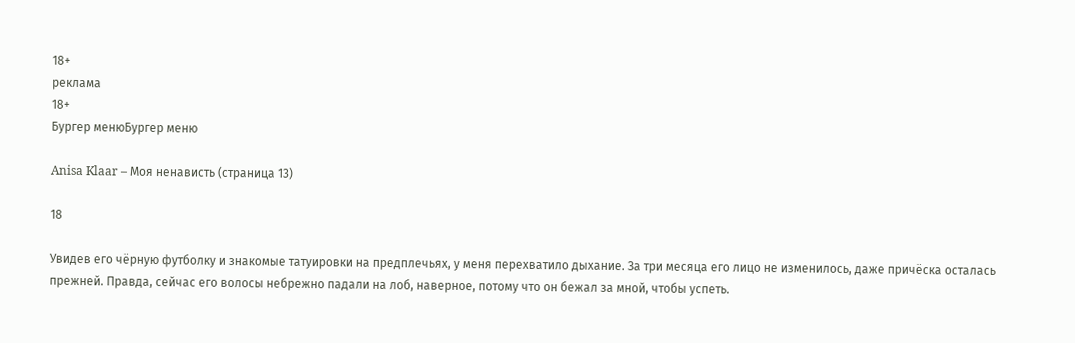18+
реклама
18+
Бургер менюБургер меню

Anisa Klaar – Моя ненависть (страница 13)

18

Увидев его чёрную футболку и знакомые татуировки на предплечьях, у меня перехватило дыхание. За три месяца его лицо не изменилось, даже причёска осталась прежней. Правда, сейчас его волосы небрежно падали на лоб, наверное, потому что он бежал за мной, чтобы успеть.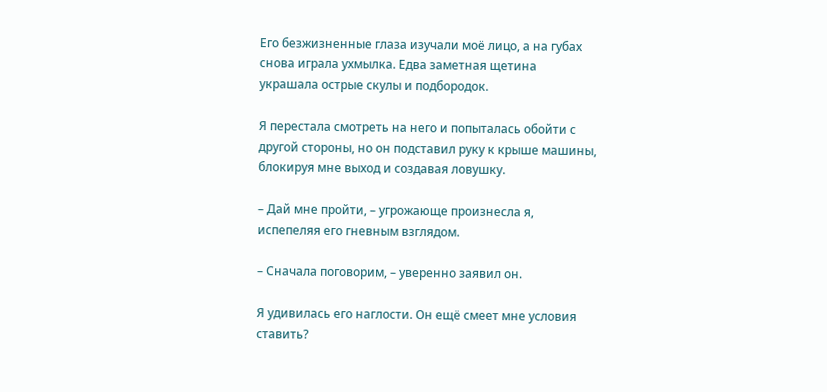Его безжизненные глаза изучали моё лицо, а на губах снова играла ухмылка. Едва заметная щетина украшала острые скулы и подбородок.

Я перестала смотреть на него и попыталась обойти с другой стороны, но он подставил руку к крыше машины, блокируя мне выход и создавая ловушку.

– Дай мне пройти, – угрожающе произнесла я, испепеляя его гневным взглядом.

– Сначала поговорим, – уверенно заявил он.

Я удивилась его наглости. Он ещё смеет мне условия ставить?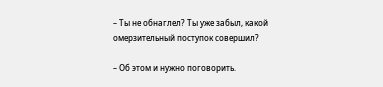– Ты не обнаглел? Ты уже забыл, какой омерзительный поступок совершил?

– Об этом и нужно поговорить.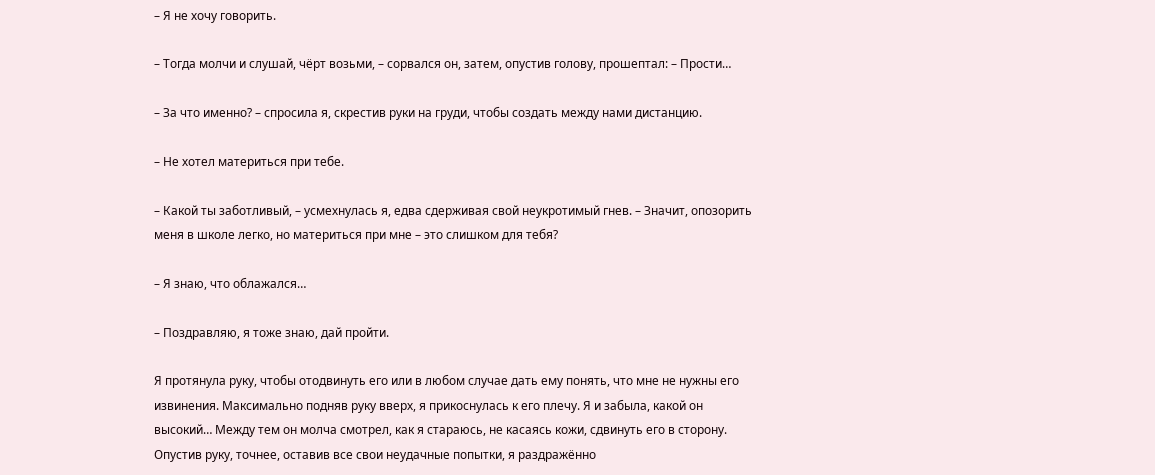– Я не хочу говорить.

– Тогда молчи и слушай, чёрт возьми, – сорвался он, затем, опустив голову, прошептал: – Прости…

– За что именно? – спросила я, скрестив руки на груди, чтобы создать между нами дистанцию.

– Не хотел материться при тебе.

– Какой ты заботливый, – усмехнулась я, едва сдерживая свой неукротимый гнев. – Значит, опозорить меня в школе легко, но материться при мне – это слишком для тебя?

– Я знаю, что облажался…

– Поздравляю, я тоже знаю, дай пройти.

Я протянула руку, чтобы отодвинуть его или в любом случае дать ему понять, что мне не нужны его извинения. Максимально подняв руку вверх, я прикоснулась к его плечу. Я и забыла, какой он высокий… Между тем он молча смотрел, как я стараюсь, не касаясь кожи, сдвинуть его в сторону. Опустив руку, точнее, оставив все свои неудачные попытки, я раздражённо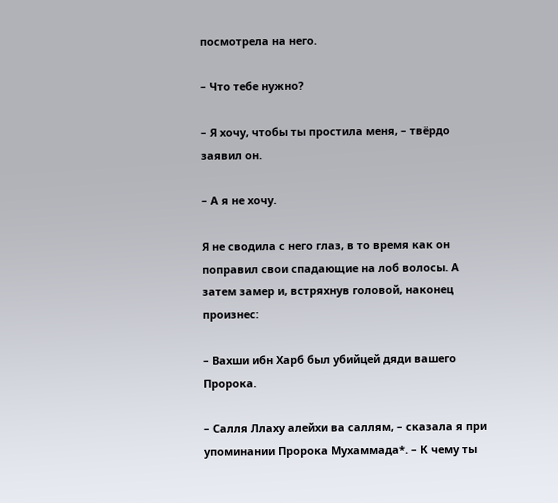посмотрела на него.

– Что тебе нужно?

– Я хочу, чтобы ты простила меня, – твёрдо заявил он.

– А я не хочу.

Я не сводила с него глаз, в то время как он поправил свои спадающие на лоб волосы. А затем замер и, встряхнув головой, наконец произнес:

– Вахши ибн Харб был убийцей дяди вашего Пророка.

– Салля Ллаху алейхи ва саллям, – сказала я при упоминании Пророка Мухаммада*. – К чему ты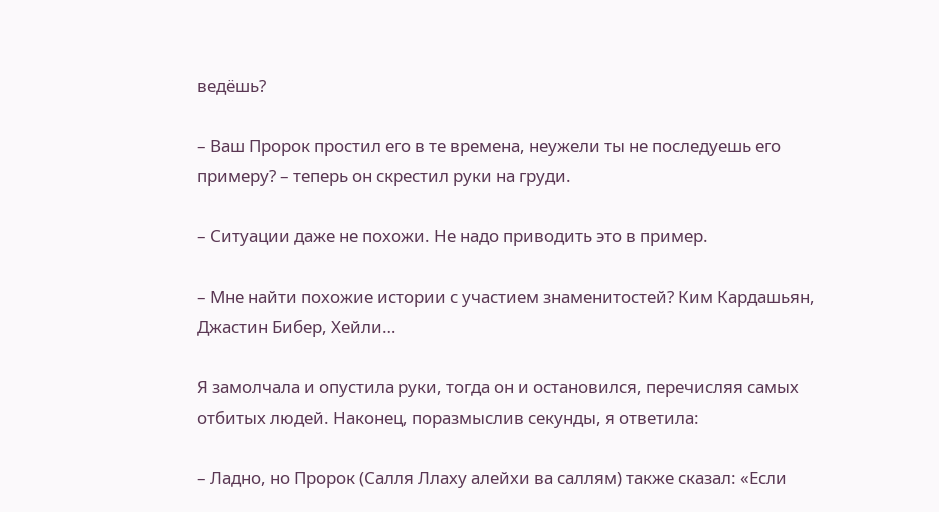ведёшь?

– Ваш Пророк простил его в те времена, неужели ты не последуешь его примеру? – теперь он скрестил руки на груди.

– Ситуации даже не похожи. Не надо приводить это в пример.

– Мне найти похожие истории с участием знаменитостей? Ким Кардашьян, Джастин Бибер, Хейли…

Я замолчала и опустила руки, тогда он и остановился, перечисляя самых отбитых людей. Наконец, поразмыслив секунды, я ответила:

– Ладно, но Пророк (Салля Ллаху алейхи ва саллям) также сказал: «Если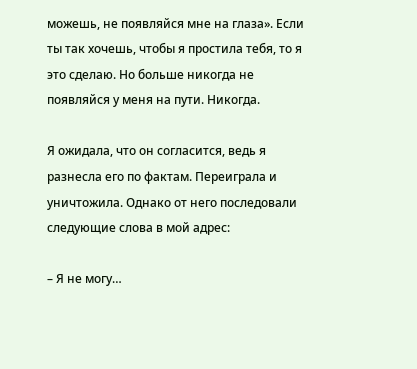можешь, не появляйся мне на глаза». Если ты так хочешь, чтобы я простила тебя, то я это сделаю. Но больше никогда не появляйся у меня на пути. Никогда.

Я ожидала, что он согласится, ведь я разнесла его по фактам. Переиграла и уничтожила. Однако от него последовали следующие слова в мой адрес:

– Я не могу…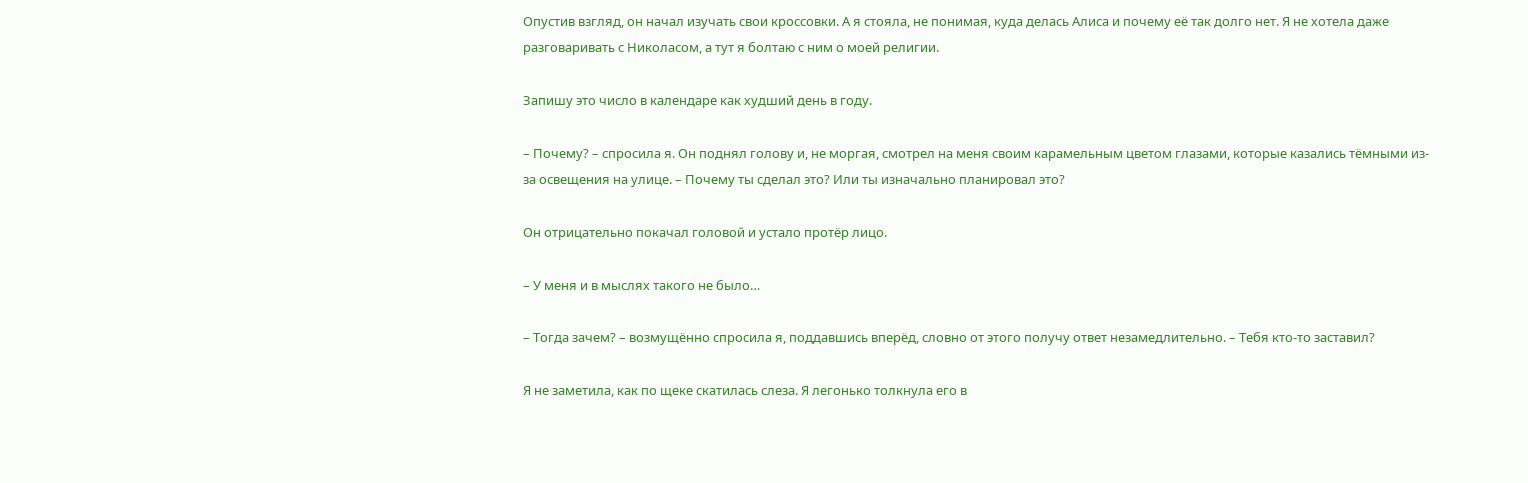Опустив взгляд, он начал изучать свои кроссовки. А я стояла, не понимая, куда делась Алиса и почему её так долго нет. Я не хотела даже разговаривать с Николасом, а тут я болтаю с ним о моей религии.

Запишу это число в календаре как худший день в году.

– Почему? – спросила я. Он поднял голову и, не моргая, смотрел на меня своим карамельным цветом глазами, которые казались тёмными из-за освещения на улице. – Почему ты сделал это? Или ты изначально планировал это?

Он отрицательно покачал головой и устало протёр лицо.

– У меня и в мыслях такого не было…

– Тогда зачем? – возмущённо спросила я, поддавшись вперёд, словно от этого получу ответ незамедлительно. – Тебя кто-то заставил?

Я не заметила, как по щеке скатилась слеза. Я легонько толкнула его в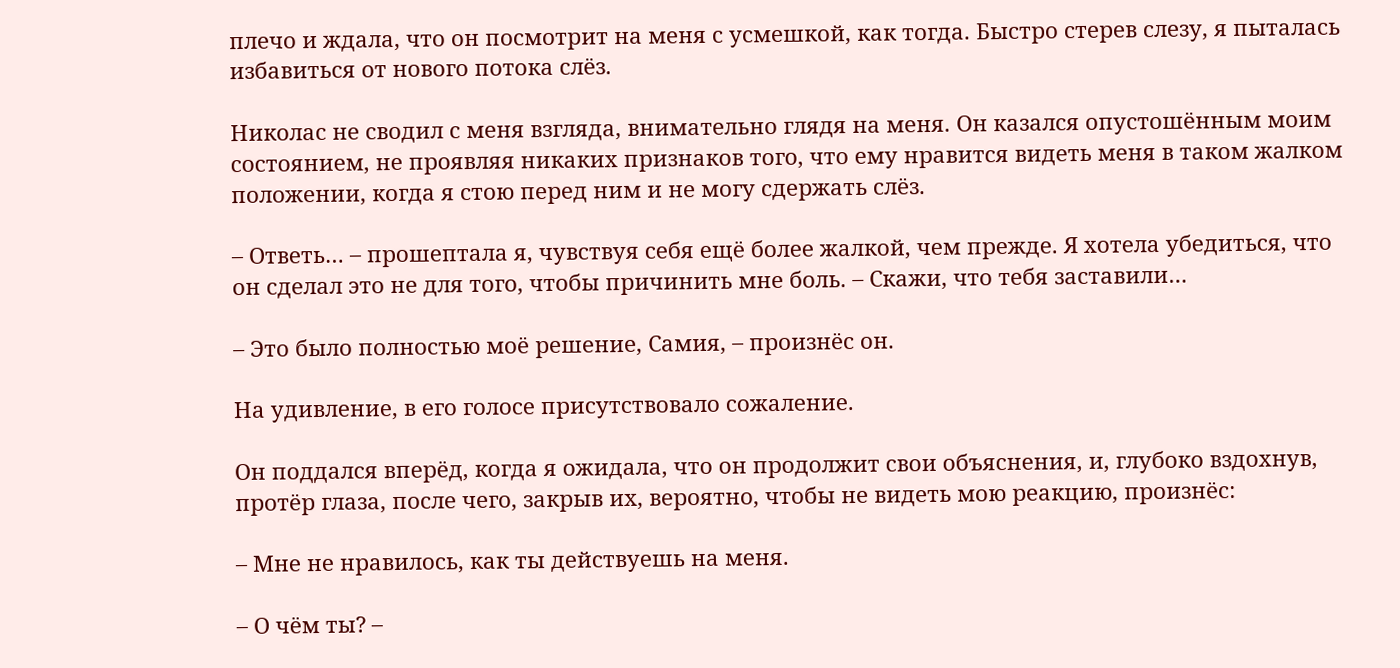плечо и ждала, что он посмотрит на меня с усмешкой, как тогда. Быстро стерев слезу, я пыталась избавиться от нового потока слёз.

Николас не сводил с меня взгляда, внимательно глядя на меня. Он казался опустошённым моим состоянием, не проявляя никаких признаков того, что ему нравится видеть меня в таком жалком положении, когда я стою перед ним и не могу сдержать слёз.

– Ответь… – прошептала я, чувствуя себя ещё более жалкой, чем прежде. Я хотела убедиться, что он сделал это не для того, чтобы причинить мне боль. – Скажи, что тебя заставили…

– Это было полностью моё решение, Самия, – произнёс он.

На удивление, в его голосе присутствовало сожаление.

Он поддался вперёд, когда я ожидала, что он продолжит свои объяснения, и, глубоко вздохнув, протёр глаза, после чего, закрыв их, вероятно, чтобы не видеть мою реакцию, произнёс:

– Мне не нравилось, как ты действуешь на меня.

– О чём ты? –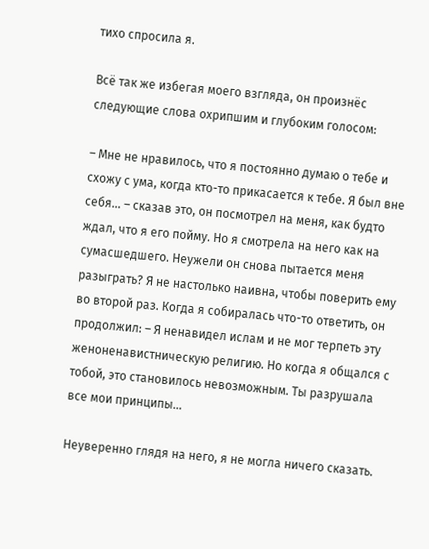тихо спросила я.

Всё так же избегая моего взгляда, он произнёс следующие слова охрипшим и глубоким голосом:

– Мне не нравилось, что я постоянно думаю о тебе и схожу с ума, когда кто-то прикасается к тебе. Я был вне себя… – сказав это, он посмотрел на меня, как будто ждал, что я его пойму. Но я смотрела на него как на сумасшедшего. Неужели он снова пытается меня разыграть? Я не настолько наивна, чтобы поверить ему во второй раз. Когда я собиралась что-то ответить, он продолжил: – Я ненавидел ислам и не мог терпеть эту женоненавистническую религию. Но когда я общался с тобой, это становилось невозможным. Ты разрушала все мои принципы…

Неуверенно глядя на него, я не могла ничего сказать.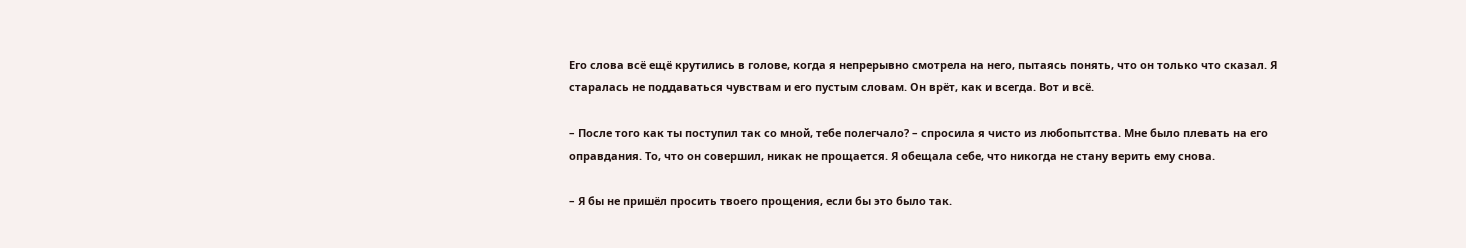Его слова всё ещё крутились в голове, когда я непрерывно смотрела на него, пытаясь понять, что он только что сказал. Я старалась не поддаваться чувствам и его пустым словам. Он врёт, как и всегда. Вот и всё.

– После того как ты поступил так со мной, тебе полегчало? – спросила я чисто из любопытства. Мне было плевать на его оправдания. То, что он совершил, никак не прощается. Я обещала себе, что никогда не стану верить ему снова.

– Я бы не пришёл просить твоего прощения, если бы это было так.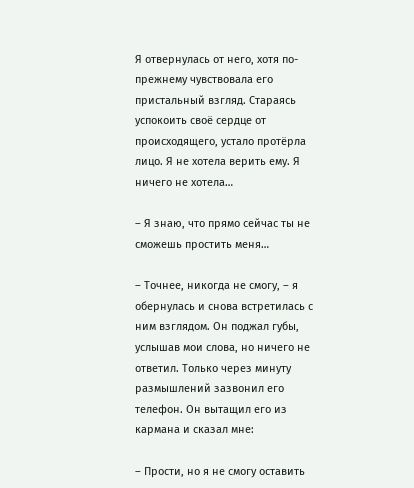Я отвернулась от него, хотя по-прежнему чувствовала его пристальный взгляд. Стараясь успокоить своё сердце от происходящего, устало протёрла лицо. Я не хотела верить ему. Я ничего не хотела…

– Я знаю, что прямо сейчас ты не сможешь простить меня…

– Точнее, никогда не смогу, – я обернулась и снова встретилась с ним взглядом. Он поджал губы, услышав мои слова, но ничего не ответил. Только через минуту размышлений зазвонил его телефон. Он вытащил его из кармана и сказал мне:

– Прости, но я не смогу оставить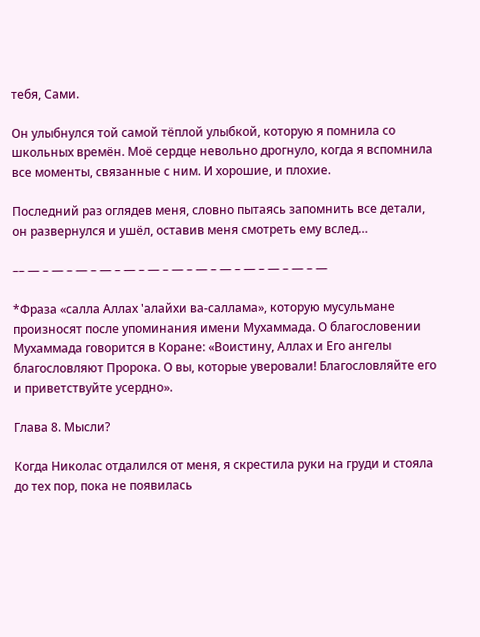тебя, Сами.

Он улыбнулся той самой тёплой улыбкой, которую я помнила со школьных времён. Моё сердце невольно дрогнуло, когда я вспомнила все моменты, связанные с ним. И хорошие, и плохие.

Последний раз оглядев меня, словно пытаясь запомнить все детали, он развернулся и ушёл, оставив меня смотреть ему вслед…

–– — – — – — – — – — – — – — – — – — – — – — – — – —

*Фраза «салла Аллах 'алайхи ва-саллама», которую мусульмане произносят после упоминания имени Мухаммада. О благословении Мухаммада говорится в Коране: «Воистину, Аллах и Его ангелы благословляют Пророка. О вы, которые уверовали! Благословляйте его и приветствуйте усердно».

Глава 8. Мысли?

Когда Николас отдалился от меня, я скрестила руки на груди и стояла до тех пор, пока не появилась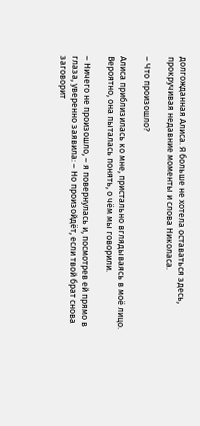долгожданная Алиса. Я больше не хотела оставаться здесь, прокручивая недавние моменты и слова Николаса.

– Что произошло?

Алиса приблизилась ко мне, пристально вглядываясь в моё лицо. Вероятно, она пыталась понять, о чём мы говорили.

– Ничего не произошло, – я повернулась и, посмотрев ей прямо в глаза, уверенно заявила: – Но произойдёт, если твой брат снова заговорит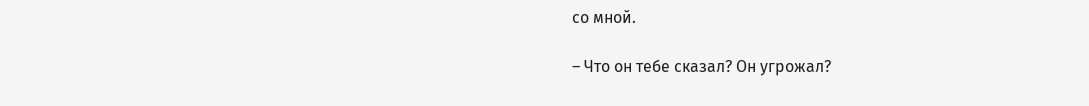со мной.

– Что он тебе сказал? Он угрожал?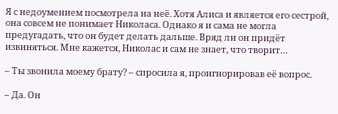Я с недоумением посмотрела на неё. Хотя Алиса и является его сестрой, она совсем не понимает Николаса. Однако я и сама не могла предугадать, что он будет делать дальше. Вряд ли он придёт извиняться. Мне кажется, Николас и сам не знает, что творит…

– Ты звонила моему брату? – спросила я, проигнорировав её вопрос.

– Да. Он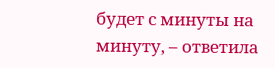будет с минуты на минуту, – ответила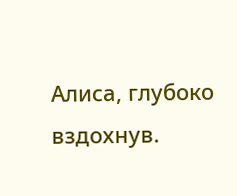Алиса, глубоко вздохнув.